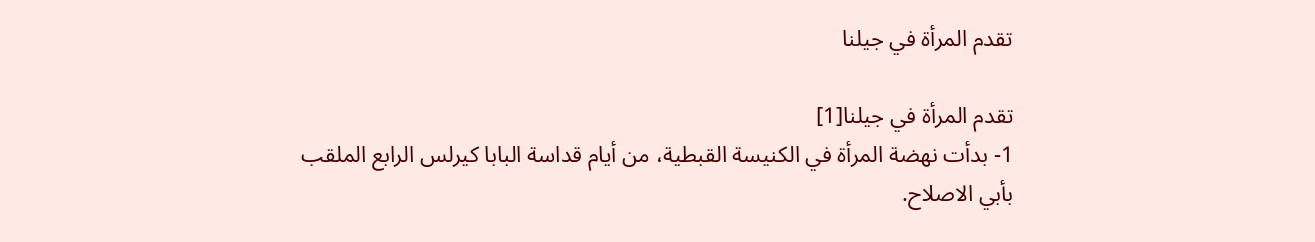تقدم المرأة في جيلنا

تقدم المرأة في جيلنا[1]
1- بدأت نهضة المرأة في الكنيسة القبطية، من أيام قداسة البابا كيرلس الرابع الملقب بأبي الاصلاح.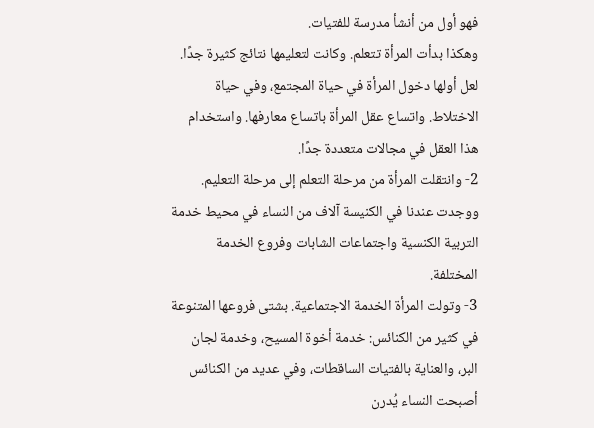فهو أول من أنشأ مدرسة للفتيات.
وهكذا بدأت المرأة تتعلم. وكانت لتعليمها نتائج كثيرة جدًا. لعل أولها دخول المرأة في حياة المجتمع، وفي حياة الاختلاط. واتساع عقل المرأة باتساع معارفها. واستخدام هذا العقل في مجالات متعددة جدًا.
2- وانتقلت المرأة من مرحلة التعلم إلى مرحلة التعليم. ووجدت عندنا في الكنيسة آلاف من النساء في محيط خدمة التربية الكنسية واجتماعات الشابات وفروع الخدمة المختلفة.
3- وتولت المرأة الخدمة الاجتماعية. بشتى فروعها المتنوعة في كثير من الكنائس: خدمة أخوة المسيح، وخدمة لجان البر، والعناية بالفتيات الساقطات، وفي عديد من الكنائس أصبحت النساء يُدرن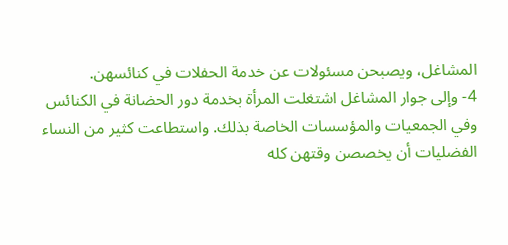المشاغل، ويصبحن مسئولات عن خدمة الحفلات في كنائسهن.
4- وإلى جوار المشاغل اشتغلت المرأة بخدمة دور الحضانة في الكنائس وفي الجمعيات والمؤسسات الخاصة بذلك. واستطاعت كثير من النساء الفضليات أن يخصصن وقتهن كله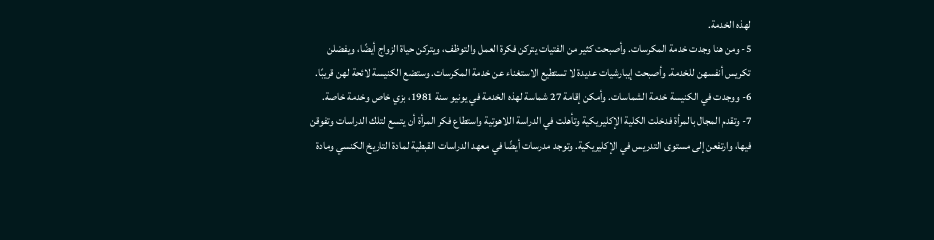لهذه الخدمة.
5- ومن هنا وجدت خدمة المكرسات. وأصبحت كثير من الفتيات يتركن فكرة العمل والتوظف، ويتركن حياة الزواج أيضًا، ويفضلن تكريس أنفسهن للخدمة. وأصبحت إيبارشيات عديدة لا تستطيع الاستغناء عن خدمة المكرسات. وستضع الكنيسة لائحة لهن قريبًا.
6- ووجدت في الكنيسة خدمة الشماسات. وأمكن إقامة 27 شماسة لهذه الخدمة في يونيو سنة 1981، بزي خاص وخدمة خاصة.
7- وتقدم المجال بالمرأة فدخلت الكلية الإكليريكية وتأهلت في الدراسة اللاهوتية واستطاع فكر المرأة أن يتسع لتلك الدراسات وتفوقن فيها، وارتفعن إلى مستوى التدريس في الإكليريكية. وتوجد مدرسات أيضًا في معهد الدراسات القبطية لمادة التاريخ الكنسي ومادة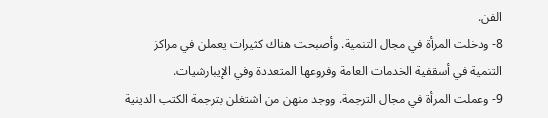الفن.
8- ودخلت المرأة في مجال التنمية. وأصبحت هناك كثيرات يعملن في مراكز التنمية في أسقفية الخدمات العامة وفروعها المتعددة وفي الإيبارشيات.
9- وعملت المرأة في مجال الترجمة. ووجد منهن من اشتغلن بترجمة الكتب الدينية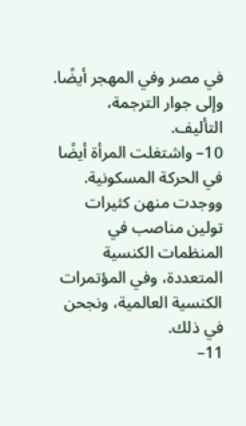في مصر وفي المهجر أيضًا. وإلى جوار الترجمة، التأليف.
10– واشتغلت المرأة أيضًا في الحركة المسكونية. ووجدت منهن كثيرات تولين مناصب في المنظمات الكنسية المتعددة، وفي المؤتمرات الكنسية العالمية، ونجحن في ذلك.
11–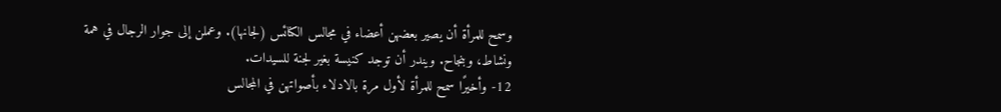وسمح للمرأة أن يصير بعضهن أعضاء في مجالس الكنائس (لجانها). وعملن إلى جوار الرجال في همة ونشاط، وبنجاح. ويندر أن توجد كنيسة بغير لجنة للسيدات.
12- وأخيرًا سمح للمرأة لأول مرة بالادلاء بأصواتهن في المجالس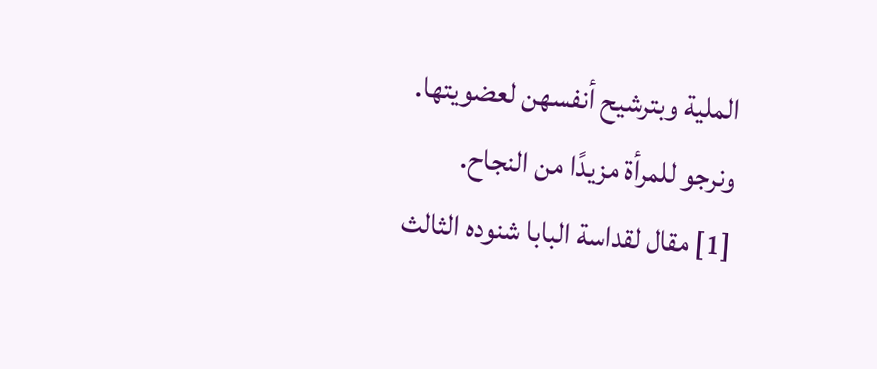الملية وبترشيح أنفسهن لعضويتها.
ونرجو للمرأة مزيدًا من النجاح.
[1] مقال لقداسة البابا شنوده الثالث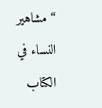“مشاهير النساء في الكتاب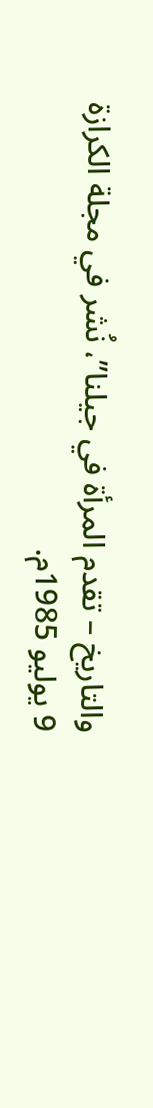والتاريخ – تقدم المرأة في جيلنا”، نُشر في مجلة الكرازة 9 يوليو 1985م.